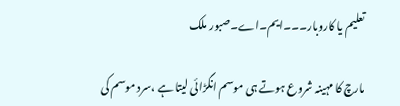تعلیم یا کاروبار۔۔۔ایم۔اے۔صبور ملک

مارچ کا مہینہ شروع ہوتے ہی موسم انگڑائی لیتا ہے ،سرد موسم کی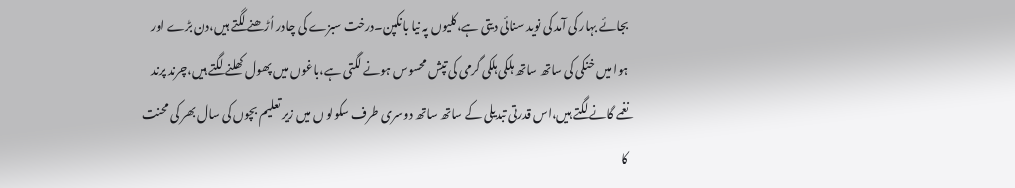بجائے بہار کی آمد کی نوید سنائی دیتی ہے،کلیوں پہ نیا بانکپن۔درخت سبزے کی چادر اُڑھنے لگتے ہیں،دن بڑے اور ہوا میں خنکی کی ساتھ ساتھ ہلکی ہلکی گرمی کی تپش محسوس ہونے لگتی ہے،باغوں میں پھول کھلنے لگتے ہیں،چرند پرند نغمے گانے لگتے ہیں،اس قدرتی تبدیلی کے ساتھ ساتھ دوسری طرف سکولو ں میں زیر تعلیم بچوں کی سال بھر کی محنت کا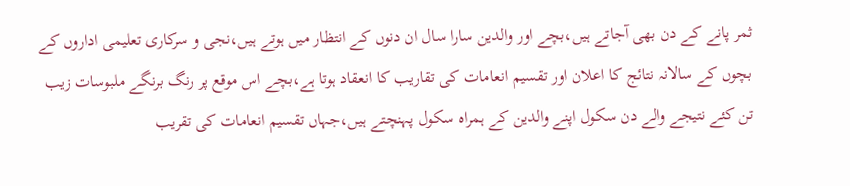ثمر پانے کے دن بھی آجاتے ہیں،بچے اور والدین سارا سال ان دنوں کے انتظار میں ہوتے ہیں،نجی و سرکاری تعلیمی اداروں کے بچوں کے سالانہ نتائج کا اعلان اور تقسیم انعامات کی تقاریب کا انعقاد ہوتا ہے،بچے اس موقع پر رنگ برنگے ملبوسات زیب تن کئے نتیجے والے دن سکول اپنے والدین کے ہمراہ سکول پہنچتے ہیں،جہاں تقسیم انعامات کی تقریب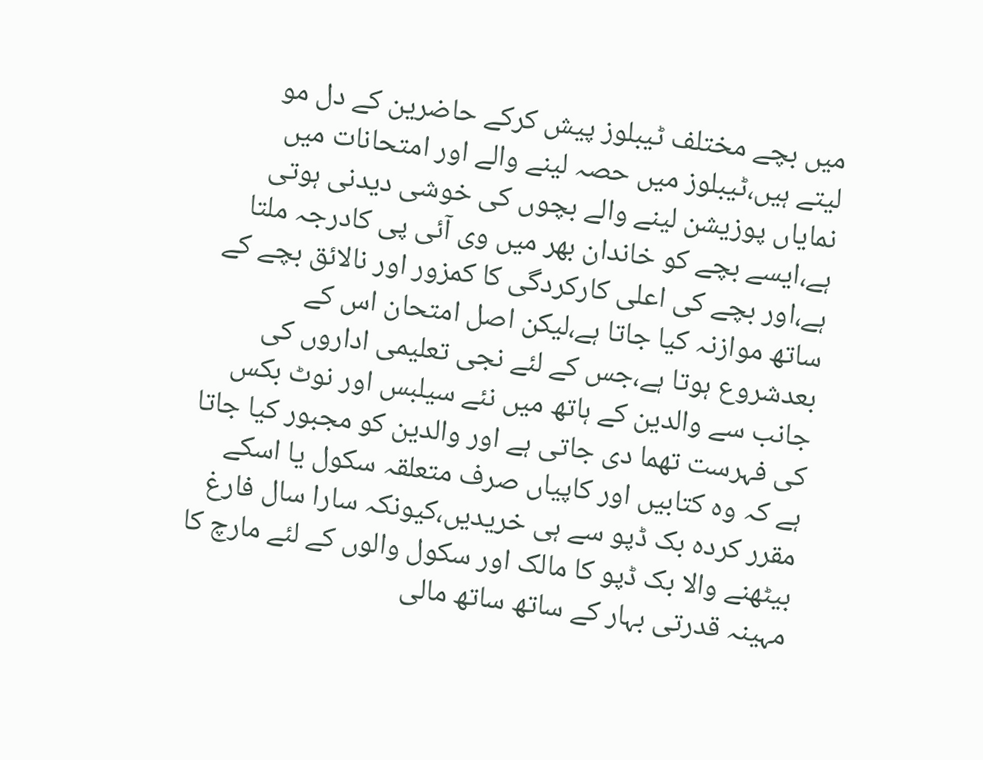میں بچے مختلف ٹیبلوز پیش کرکے حاضرین کے دل مو لیتے ہیں،ٹیبلوز میں حصہ لینے والے اور امتحانات میں نمایاں پوزیشن لینے والے بچوں کی خوشی دیدنی ہوتی ہے،ایسے بچے کو خاندان بھر میں وی آئی پی کادرجہ ملتا ہے،اور بچے کی اعلی کارکردگی کا کمزور اور نالائق بچے کے ساتھ موازنہ کیا جاتا ہے،لیکن اصل امتحان اس کے بعدشروع ہوتا ہے،جس کے لئے نجی تعلیمی اداروں کی جانب سے والدین کے ہاتھ میں نئے سیلبس اور نوٹ بکس کی فہرست تھما دی جاتی ہے اور والدین کو مجبور کیا جاتا ہے کہ وہ کتابیں اور کاپیاں صرف متعلقہ سکول یا اسکے مقرر کردہ بک ڈپو سے ہی خریدیں،کیونکہ سارا سال فارغ بیٹھنے والا بک ڈپو کا مالک اور سکول والوں کے لئے مارچ کا مہینہ قدرتی بہار کے ساتھ ساتھ مالی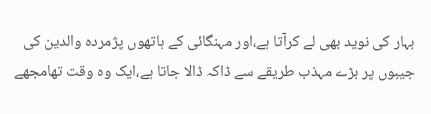بہار کی نوید بھی لے کرآتا ہے،اور مہنگائی کے ہاتھوں پژمردہ والدین کی جیبوں پر بڑے مہذب طریقے سے ڈاکہ ڈالا جاتا ہے،ایک وہ وقت تھامجھے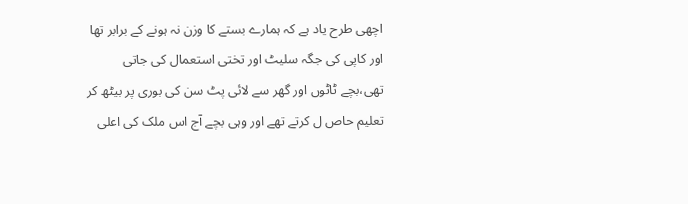اچھی طرح یاد ہے کہ ہمارے بستے کا وزن نہ ہونے کے برابر تھا اور کاپی کی جگہ سلیٹ اور تختی استعمال کی جاتی تھی،بچے ٹاٹوں اور گھر سے لائی پٹ سن کی بوری پر بیٹھ کر تعلیم حاص ل کرتے تھے اور وہی بچے آج اس ملک کی اعلی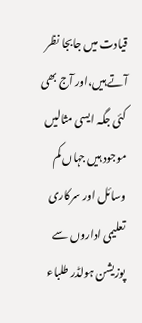قیادت میں جابجا نظر آتے ہیں،اور آج بھی کئی جگہ ایسی مثالیں موجود ہیں جہاں کم وسائل اور سرکاری تعلیمی اداروں سے پوزیشن ہولڈر طلباء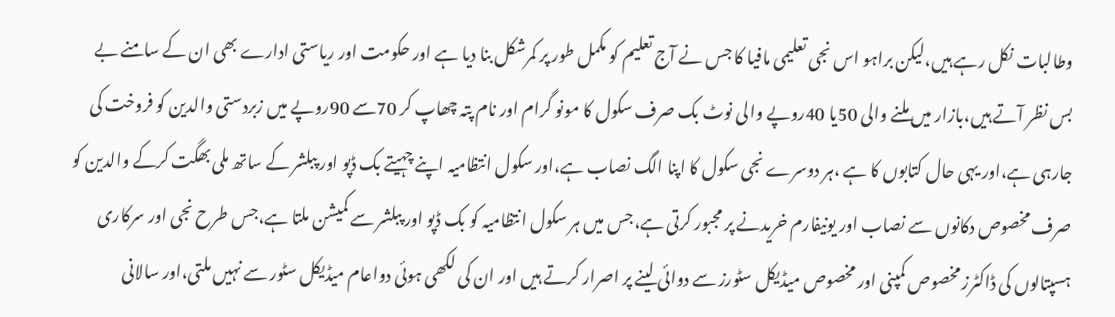وطالبات نکل رہے ہیں،لیکن براہو اس نجی تعلیمی مافیا کا جس نے آج تعلیم کو مکمل طور پر کمرشکل بنا دیا ہے اور حکومت اور ریاستی ادارے بھی ان کے سامنے بے بس نظر آتے ہیں،بازار میں ملنے والی 50یا 40روپے والی نوٹ بک صرف سکول کا مونو گرام اور نام پتہ چھاپ کر 70سے 90روپے میں زبردستی والدین کو فروخت کی جارہی ہے،اور یہی حال کتابوں کا ہے ،ہر دوسرے نجی سکول کا اپنا الگ نصاب ہے،اور سکول انتظامیہ اپنے چہیتے بک ڈپو اور پبلشر کے ساتھ ملی بھگت کرکے والدین کو صرف مخصوص دکانوں سے نصاب اور یونیفارم خریدنے پر مجبور کرتی ہے،جس میں ہر سکول انتظامیہ کو بک ڈپو اور پبلشر سے کمیشن ملتا ہے،جس طرح نجی اور سرکاری ہسپتالوں کی ڈاکٹرز مخصوص کمپنی اور مخصوص میڈیکل سٹورز سے دوائی لینے پر اصرار کرتے ہیں اور ان کی لکھی ہوئی دواعام میڈیکل سٹور سے نہیں ملتی،اور سالانی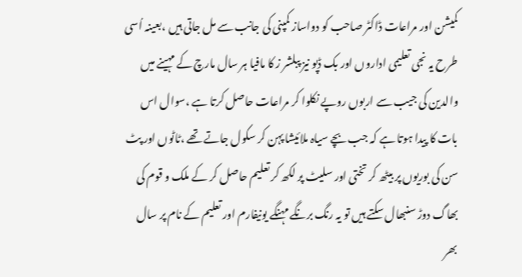کمیشن اور مراعات ڈاکٹر صاحب کو دواساز کمپنی کی جانب سے مل جاتی ہیں ،بعینہ اُسی طرح یہ نجی تعلیمی اداروں اور بک ڈپو نیز پبلشر ز کا مافیا ہر سال مارچ کے مہینے میں والدین کی جیب سے اربوں روپے نکلوا کر مراعات حاصل کرتا ہے ،سوال اس بات کا پیدا ہوتا ہے کہ جب بچے سیاہ ملائیشا پہن کر سکول جاتے تھے ،ٹاٹوں اور پٹ سن کی بوریوں پر بیٹھ کر تختی اور سلیٹ پر لکھ کر تعلیم حاصل کر کے ملک و قوم کی بھاگ دوڑ سنبھال سکتے ہیں تو یہ رنگ برنگے مہنگے یونیفارم اور تعلیم کے نام پر سال بھر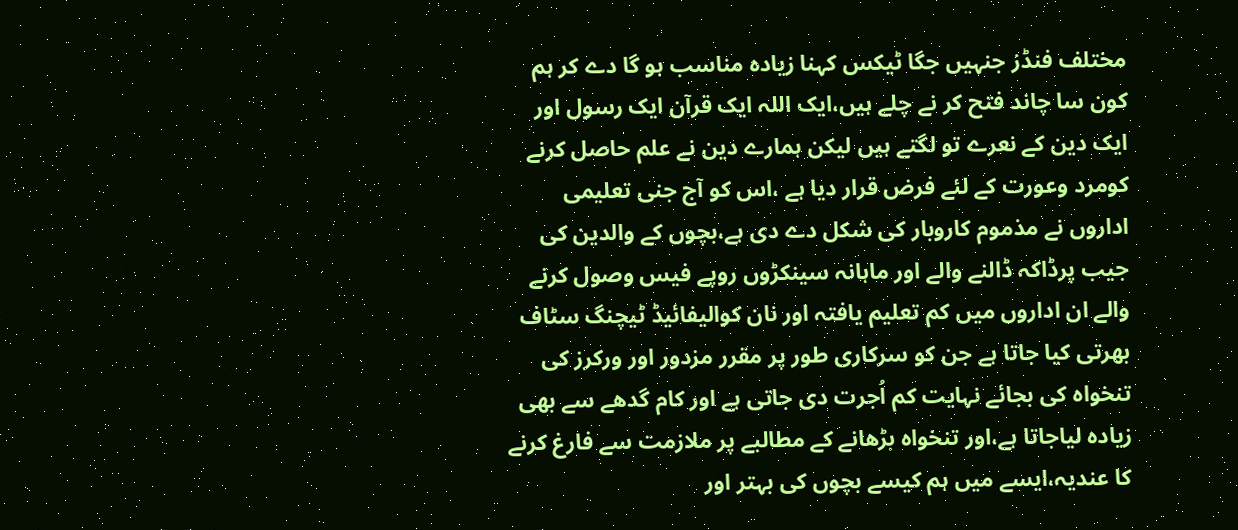مختلف فنڈز جنہیں جگا ٹیکس کہنا زیادہ مناسب ہو گا دے کر ہم کون سا چاند فتح کر نے چلے ہیں،ایک اللہ ایک قرآن ایک رسول اور ایک دین کے نعرے تو لگتے ہیں لیکن ہمارے دین نے علم حاصل کرنے کومرد وعورت کے لئے فرض قرار دیا ہے ،اس کو آج جنی تعلیمی اداروں نے مذموم کاروبار کی شکل دے دی ہے،بچوں کے والدین کی جیب پرڈاکہ ڈالنے والے اور ماہانہ سینکڑوں روپے فیس وصول کرنے والے ان اداروں میں کم تعلیم یافتہ اور نان کوالیفائیڈ ٹیچنگ سٹاف بھرتی کیا جاتا ہے جن کو سرکاری طور پر مقرر مزدور اور ورکرز کی تنخواہ کی بجائے نہایت کم اُجرت دی جاتی ہے اور کام گدھے سے بھی زیادہ لیاجاتا ہے،اور تنخواہ بڑھانے کے مطالبے پر ملازمت سے فارغ کرنے کا عندیہ،ایسے میں ہم کیسے بچوں کی بہتر اور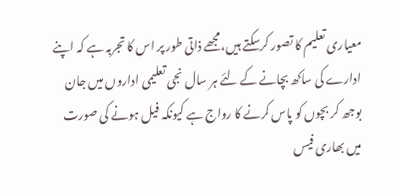معیاری تعلیم کا تصور کرسکتے ہیں،مجھے ذاتی طور پر اس کا تجربہ ہے کہ اپنے ادارے کی ساکھ بچانے کے لئے ہر سال نجی تعلیمی اداروں میں جان بوجھ کر بچوں کو پاس کرنے کا رواج ہے کیونکہ فیل ہونے کی صورت میں بھاری فیس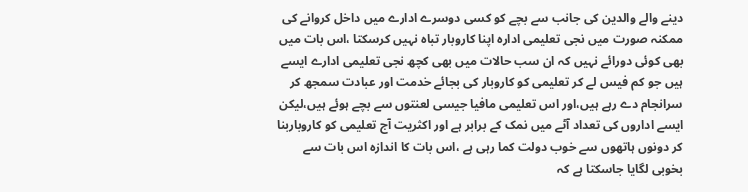دینے والے والدین کی جانب سے بچے کو کسی دوسرے ادارے میں داخل کروانے کی ممکنہ صورت میں نجی تعلیمی ادارہ اپنا کاروبار تباہ نہیں کرسکتا ،اس بات میں بھی کوئی دورائے نہیں کہ ان سب حالات میں بھی کچھ نجی تعلیمی ادارے ایسے ہیں جو کم فیس لے کر تعلیمی کو کاروبار کی بجائے خدمت اور عبادت سمجھ کر سرانجام دے رہے ہیں،اور اس تعلیمی مافیا جیسی لعنتوں سے بچے ہوئے ہیں،لیکن ایسے اداروں کی تعداد آٹے میں نمک کے برابر ہے اور اکثریت آج تعلیمی کو کاروباربنا کر دونوں ہاتھوں سے خوب دولت کما رہی ہے ،اس بات کا اندازہ اس بات سے بخوبی لگایا جاسکتا ہے کہ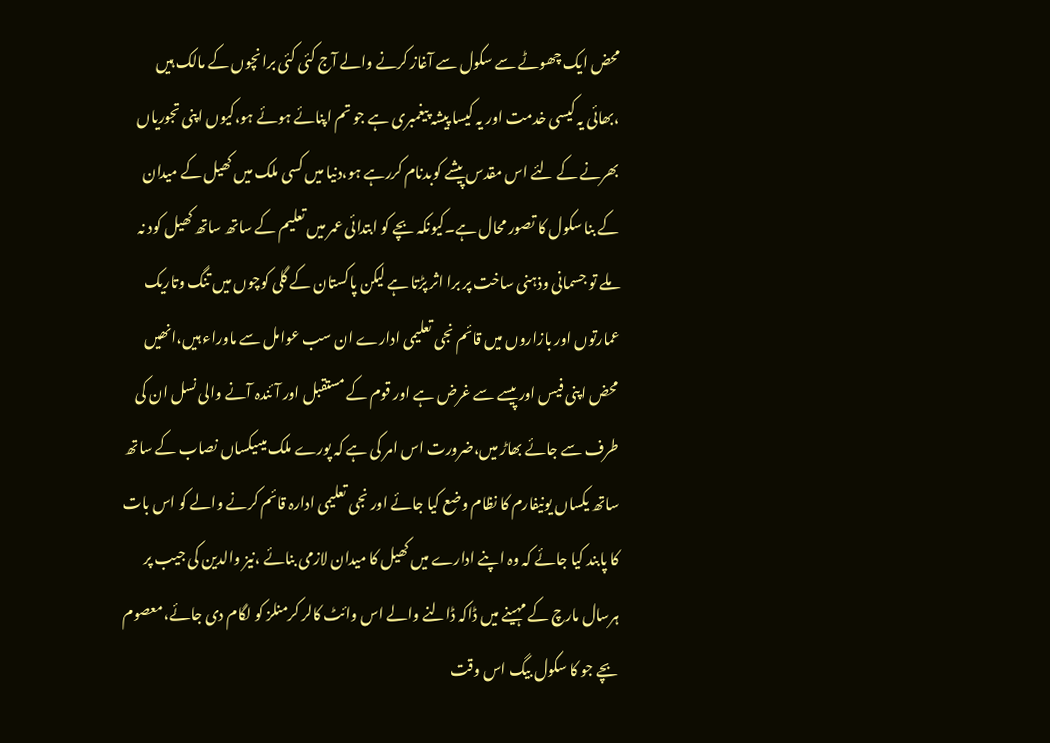محض ایک چھوٹے سے سکول سے آغاز کرنے والے آج کئی کئی برانچوں کے مالک ہیں ،بھائی یہ کیسی خدمت اور یہ کیسا پیشہ پیغمبری ہے جو تم اپنائے ہوئے ہو،کیوں اپنی تجوریاں بھرنے کے لئے اس مقدس پیشے کوبدنام کررہے ہو،دنیا میں کسی ملک میں کھیل کے میدان کے بنا سکول کا تصور محال ہے۔کیونکہ بچے کو ابتدائی عمر میں تعلیم کے ساتھ ساتھ کھیل کود نہ ملے تو جسمانی وذہنی ساخت پر برا اثر پڑتا ہے لیکن پاکستان کے گلی کوچوں میں تنگ وتاریک عمارتوں اور بازاروں میں قائم نجی تعلیمی ادارے ان سب عوامل سے ماوراء ہیں،انھیں محض اپنی فیس اور پیسے سے غرض ہے اور قوم کے مستقبل اور آئندہ آنے والی نسل ان کی طرف سے جائے بھاڑ میں،ضرورت اس امر کی ہے کہ پورے ملک میںیکساں نصاب کے ساتھ ساتھ یکساں یونیفارم کا نظام وضع کیا جائے اور نجی تعلیمی ادارہ قائم کرنے والے کو اس بات کا پابند کیا جائے کہ وہ اپنے ادارے میں کھیل کا میدان لازمی بنائے ،نیز والدین کی جیب پر ہرسال مارچ کے مہینے میں ڈاکہ ڈالنے والے اس وائٹ کالر کرمنلز کو لگام دی جائے،معصوم بچے جو کا سکول بیگ اس وقت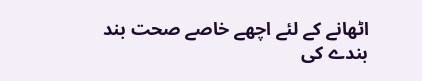اٹھانے کے لئے اچھے خاصے صحت بند بندے کی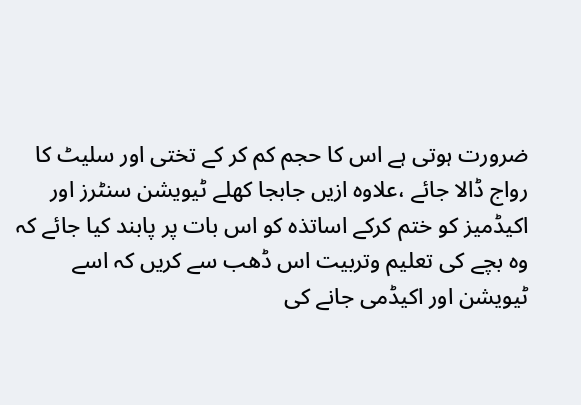ضرورت ہوتی ہے اس کا حجم کم کر کے تختی اور سلیٹ کا رواج ڈالا جائے ،علاوہ ازیں جابجا کھلے ٹیویشن سنٹرز اور اکیڈمیز کو ختم کرکے اساتذہ کو اس بات پر پابند کیا جائے کہ وہ بچے کی تعلیم وتربیت اس ڈھب سے کریں کہ اسے ٹیویشن اور اکیڈمی جانے کی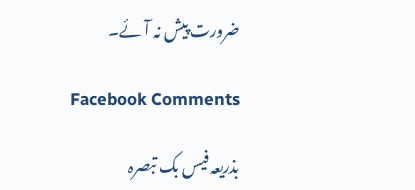ضرورت پیش نہ آئے۔

Facebook Comments

بذریعہ فیس بک تبصرہ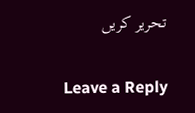تحریر کریں

Leave a Reply